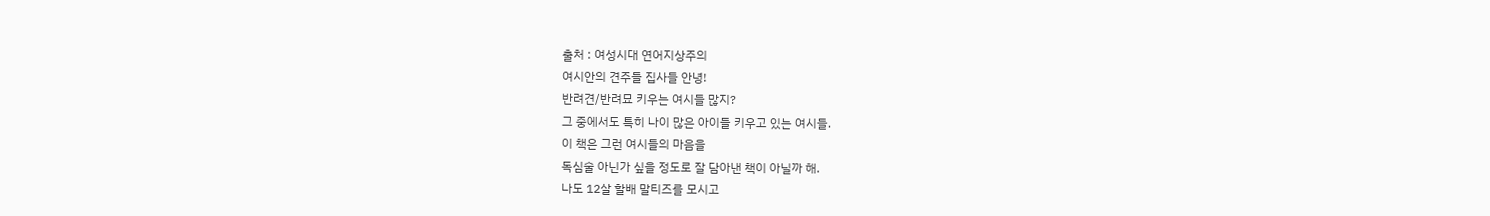출처 : 여성시대 연어지상주의
여시안의 견주들 집사들 안녕!
반려견/반려묘 키우는 여시들 많지?
그 중에서도 특히 나이 많은 아이들 키우고 있는 여시들.
이 책은 그런 여시들의 마음을
독심술 아닌가 싶을 정도로 잘 담아낸 책이 아닐까 해.
나도 12살 할배 말티즈를 모시고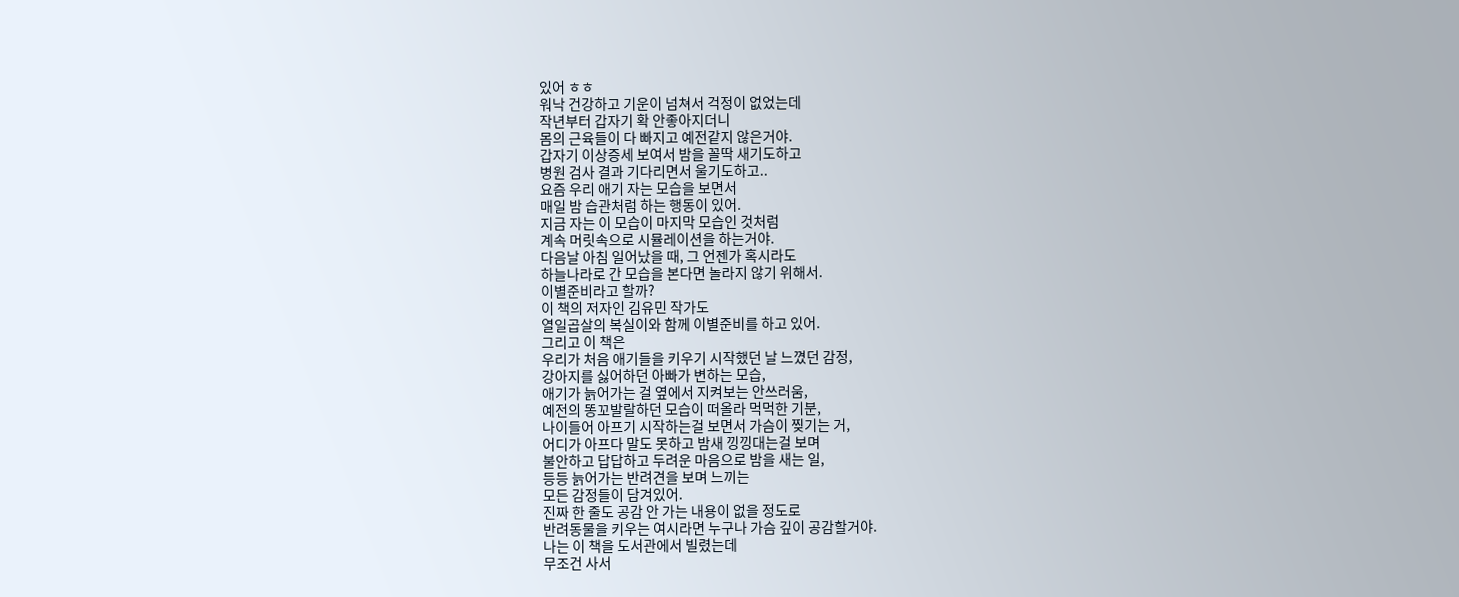있어 ㅎㅎ
워낙 건강하고 기운이 넘쳐서 걱정이 없었는데
작년부터 갑자기 확 안좋아지더니
몸의 근육들이 다 빠지고 예전같지 않은거야.
갑자기 이상증세 보여서 밤을 꼴딱 새기도하고
병원 검사 결과 기다리면서 울기도하고..
요즘 우리 애기 자는 모습을 보면서
매일 밤 습관처럼 하는 행동이 있어.
지금 자는 이 모습이 마지막 모습인 것처럼
계속 머릿속으로 시뮬레이션을 하는거야.
다음날 아침 일어났을 때, 그 언젠가 혹시라도
하늘나라로 간 모습을 본다면 놀라지 않기 위해서.
이별준비라고 할까?
이 책의 저자인 김유민 작가도
열일곱살의 복실이와 함께 이별준비를 하고 있어.
그리고 이 책은
우리가 처음 애기들을 키우기 시작했던 날 느꼈던 감정,
강아지를 싫어하던 아빠가 변하는 모습,
애기가 늙어가는 걸 옆에서 지켜보는 안쓰러움,
예전의 똥꼬발랄하던 모습이 떠올라 먹먹한 기분,
나이들어 아프기 시작하는걸 보면서 가슴이 찢기는 거,
어디가 아프다 말도 못하고 밤새 낑낑대는걸 보며
불안하고 답답하고 두려운 마음으로 밤을 새는 일,
등등 늙어가는 반려견을 보며 느끼는
모든 감정들이 담겨있어.
진짜 한 줄도 공감 안 가는 내용이 없을 정도로
반려동물을 키우는 여시라면 누구나 가슴 깊이 공감할거야.
나는 이 책을 도서관에서 빌렸는데
무조건 사서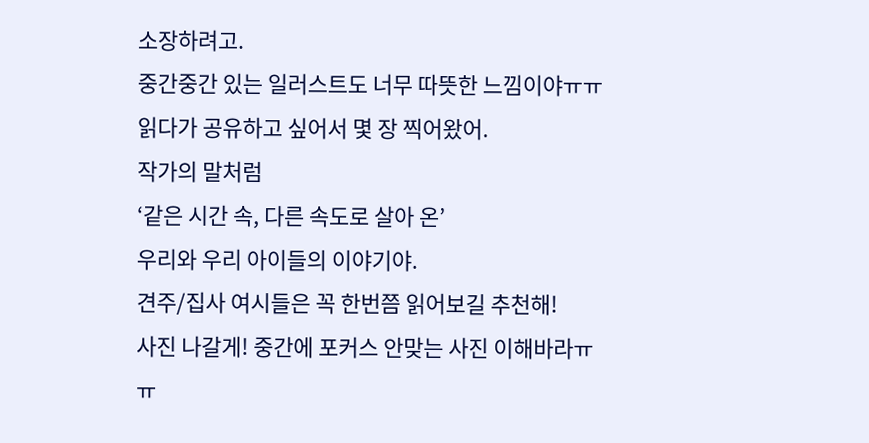소장하려고.
중간중간 있는 일러스트도 너무 따뜻한 느낌이야ㅠㅠ
읽다가 공유하고 싶어서 몇 장 찍어왔어.
작가의 말처럼
‘같은 시간 속, 다른 속도로 살아 온’
우리와 우리 아이들의 이야기야.
견주/집사 여시들은 꼭 한번쯤 읽어보길 추천해!
사진 나갈게! 중간에 포커스 안맞는 사진 이해바라ㅠㅠ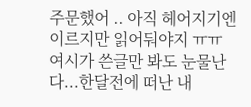주문했어 .. 아직 헤어지기엔이르지만 읽어둬야지 ㅠㅠ
여시가 쓴글만 봐도 눈물난다...한달전에 떠난 내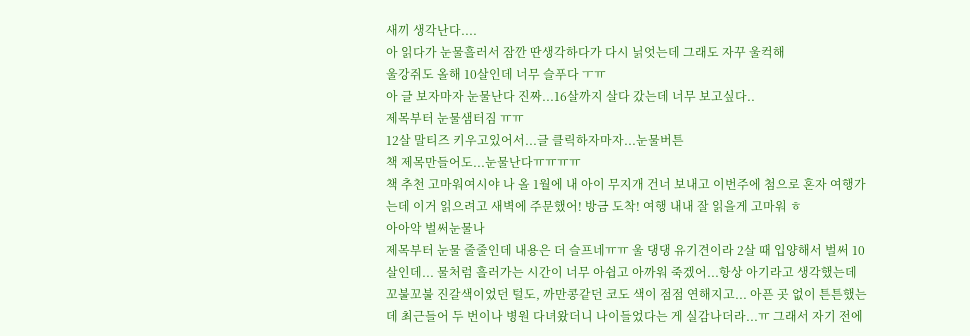새끼 생각난다....
아 읽다가 눈물흘러서 잠깐 딴생각하다가 다시 닑엇는데 그래도 자꾸 울컥해
울강쥐도 올해 10살인데 너무 슬푸다 ㅜㅠ
아 글 보자마자 눈물난다 진짜...16살까지 살다 갔는데 너무 보고싶다..
제목부터 눈물샘터짐 ㅠㅠ
12살 말티즈 키우고있어서...글 클릭하자마자...눈물버튼
책 제목만들어도...눈물난다ㅠㅠㅠㅠ
책 추천 고마워여시야 나 올 1월에 내 아이 무지개 건너 보내고 이번주에 첨으로 혼자 여행가는데 이거 읽으려고 새벽에 주문했어! 방금 도착! 여행 내내 잘 읽을게 고마워 ㅎ
아아악 벌써눈물나
제목부터 눈물 줄줄인데 내용은 더 슬프네ㅠㅠ 울 댕댕 유기견이라 2살 때 입양해서 벌써 10살인데... 물처럼 흘러가는 시간이 너무 아쉽고 아까워 죽겠어...항상 아기라고 생각했는데 꼬불꼬불 진갈색이었던 털도, 까만콩같던 코도 색이 점점 연해지고... 아픈 곳 없이 튼튼했는데 최근들어 두 번이나 병원 다녀왔더니 나이들었다는 게 실감나더라...ㅠ 그래서 자기 전에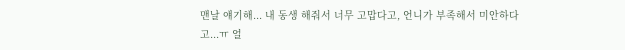맨날 얘기해... 내 동생 해줘서 너무 고맙다고, 언니가 부족해서 미안하다고...ㅠ 얼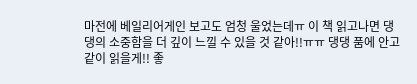마전에 베일리어게인 보고도 엄청 울었는데ㅠ 이 책 읽고나면 댕댕의 소중함을 더 깊이 느낄 수 있을 것 같아!!ㅠㅠ 댕댕 품에 안고 같이 읽을게!! 좋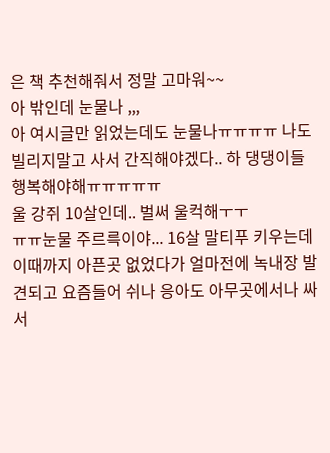은 책 추천해줘서 정말 고마워~~
아 밖인데 눈물나 ,,,
아 여시글만 읽었는데도 눈물나ㅠㅠㅠㅠ 나도 빌리지말고 사서 간직해야겠다.. 하 댕댕이들 행복해야해ㅠㅠㅠㅠㅠ
울 강쥐 10살인데.. 벌써 울컥해ㅜㅜ
ㅠㅠ눈물 주르륵이야... 16살 말티푸 키우는데 이때까지 아픈곳 없었다가 얼마전에 녹내장 발견되고 요즘들어 쉬나 응아도 아무곳에서나 싸서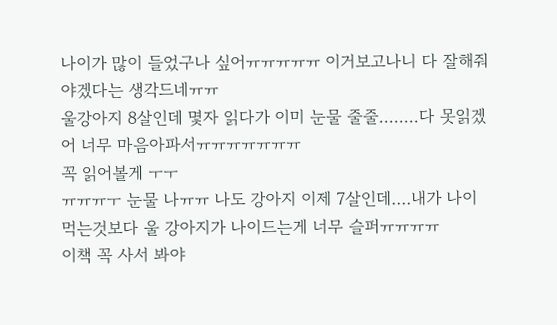나이가 많이 들었구나 싶어ㅠㅠㅠㅠㅠ 이거보고나니 다 잘해줘야겠다는 생각드네ㅠㅠ
울강아지 8살인데 몇자 읽다가 이미 눈물 줄줄........다 못읽겠어 너무 마음아파서ㅠㅠㅠㅠㅠㅠㅠ
꼭 읽어볼게 ㅜㅜ
ㅠㅠㅠㅜ 눈물 나ㅠㅠ 나도 강아지 이제 7살인데....내가 나이 먹는것보다 울 강아지가 나이드는게 너무 슬퍼ㅠㅠㅠㅠ
이책 꼭 사서 봐야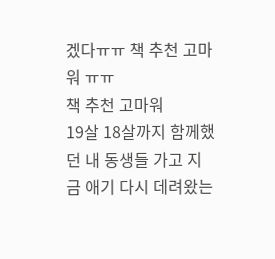겠다ㅠㅠ 책 추천 고마워 ㅠㅠ
책 추천 고마워
19살 18살까지 함께했던 내 동생들 가고 지금 애기 다시 데려왔는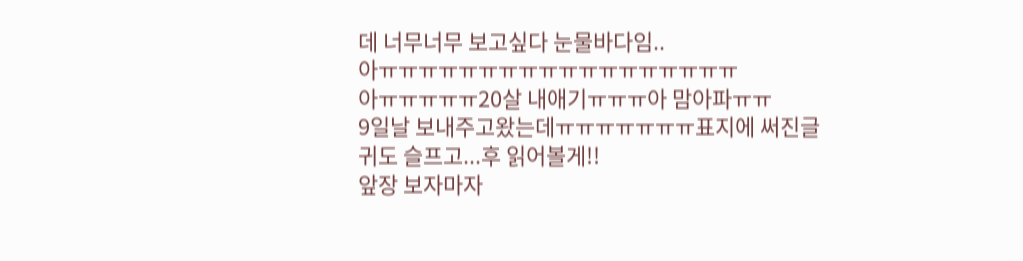데 너무너무 보고싶다 눈물바다임..
아ㅠㅠㅠㅠㅠㅠㅠㅠㅠㅠㅠㅠㅠㅠㅠㅠㅠㅠ
아ㅠㅠㅠㅠㅠ20살 내애기ㅠㅠㅠ아 맘아파ㅠㅠ
9일날 보내주고왔는데ㅠㅠㅠㅠㅠㅠㅠ표지에 써진글귀도 슬프고...후 읽어볼게!!
앞장 보자마자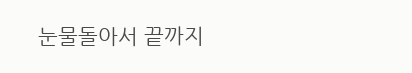눈물돌아서 끝까지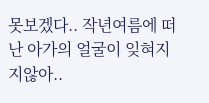못보겠다.. 작년여름에 떠난 아가의 얼굴이 잊혀지지않아..